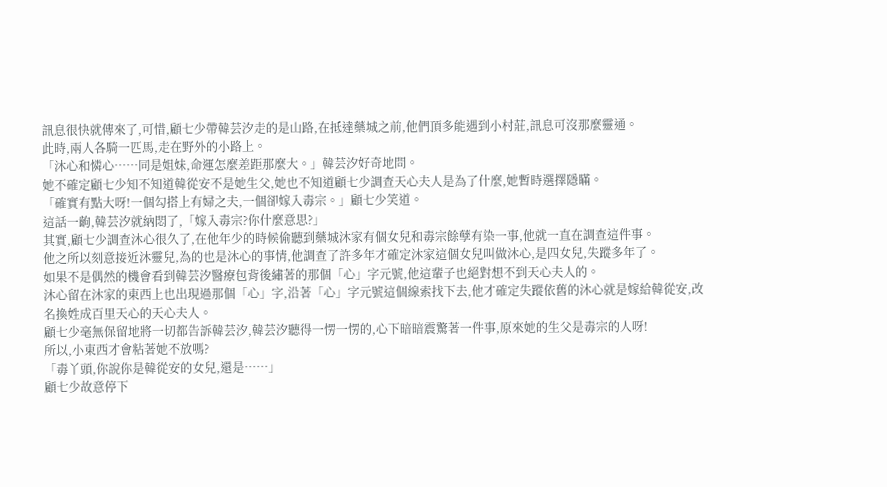訊息很快就傳來了,可惜,顧七少帶韓芸汐走的是山路,在抵達藥城之前,他們頂多能遇到小村莊,訊息可沒那麼靈通。
此時,兩人各騎一匹馬,走在野外的小路上。
「沐心和憐心……同是姐妹,命運怎麼差距那麼大。」韓芸汐好奇地問。
她不確定顧七少知不知道韓從安不是她生父,她也不知道顧七少調查天心夫人是為了什麼,她暫時選擇隱瞞。
「確實有點大呀!一個勾搭上有婦之夫,一個卻嫁入毒宗。」顧七少笑道。
這話一齣,韓芸汐就納悶了,「嫁入毒宗?你什麼意思?」
其實,顧七少調查沐心很久了,在他年少的時候偷聽到藥城沐家有個女兒和毒宗餘孽有染一事,他就一直在調查這件事。
他之所以刻意接近沐靈兒,為的也是沐心的事情,他調查了許多年才確定沐家這個女兒叫做沐心,是四女兒,失蹤多年了。
如果不是偶然的機會看到韓芸汐醫療包背後繡著的那個「心」字元號,他這輩子也絕對想不到天心夫人的。
沐心留在沐家的東西上也出現過那個「心」字,沿著「心」字元號這個線索找下去,他才確定失蹤依舊的沐心就是嫁給韓從安,改名換姓成百里天心的天心夫人。
顧七少毫無保留地將一切都告訴韓芸汐,韓芸汐聽得一愣一愣的,心下暗暗震驚著一件事,原來她的生父是毒宗的人呀!
所以,小東西才會粘著她不放嗎?
「毒丫頭,你說你是韓從安的女兒,還是……」
顧七少故意停下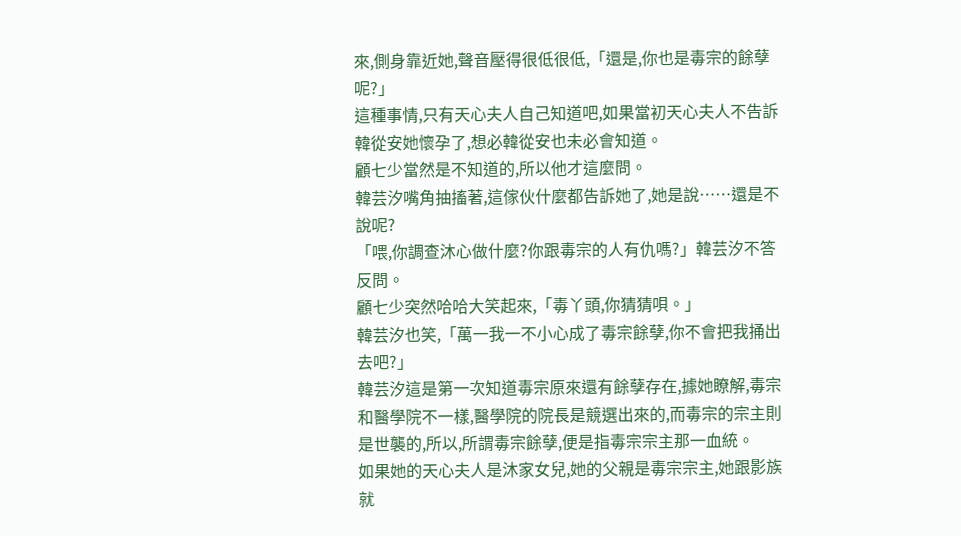來,側身靠近她,聲音壓得很低很低,「還是,你也是毒宗的餘孽呢?」
這種事情,只有天心夫人自己知道吧,如果當初天心夫人不告訴韓從安她懷孕了,想必韓從安也未必會知道。
顧七少當然是不知道的,所以他才這麼問。
韓芸汐嘴角抽搐著,這傢伙什麼都告訴她了,她是說……還是不說呢?
「喂,你調查沐心做什麼?你跟毒宗的人有仇嗎?」韓芸汐不答反問。
顧七少突然哈哈大笑起來,「毒丫頭,你猜猜唄。」
韓芸汐也笑,「萬一我一不小心成了毒宗餘孽,你不會把我捅出去吧?」
韓芸汐這是第一次知道毒宗原來還有餘孽存在,據她瞭解,毒宗和醫學院不一樣,醫學院的院長是競選出來的,而毒宗的宗主則是世襲的,所以,所謂毒宗餘孽,便是指毒宗宗主那一血統。
如果她的天心夫人是沐家女兒,她的父親是毒宗宗主,她跟影族就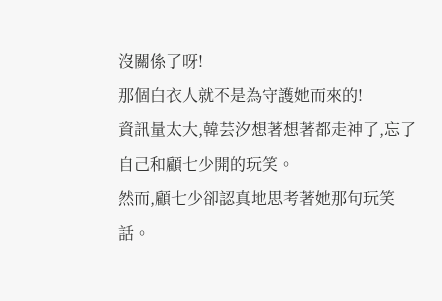沒關係了呀!
那個白衣人就不是為守護她而來的!
資訊量太大,韓芸汐想著想著都走神了,忘了自己和顧七少開的玩笑。
然而,顧七少卻認真地思考著她那句玩笑話。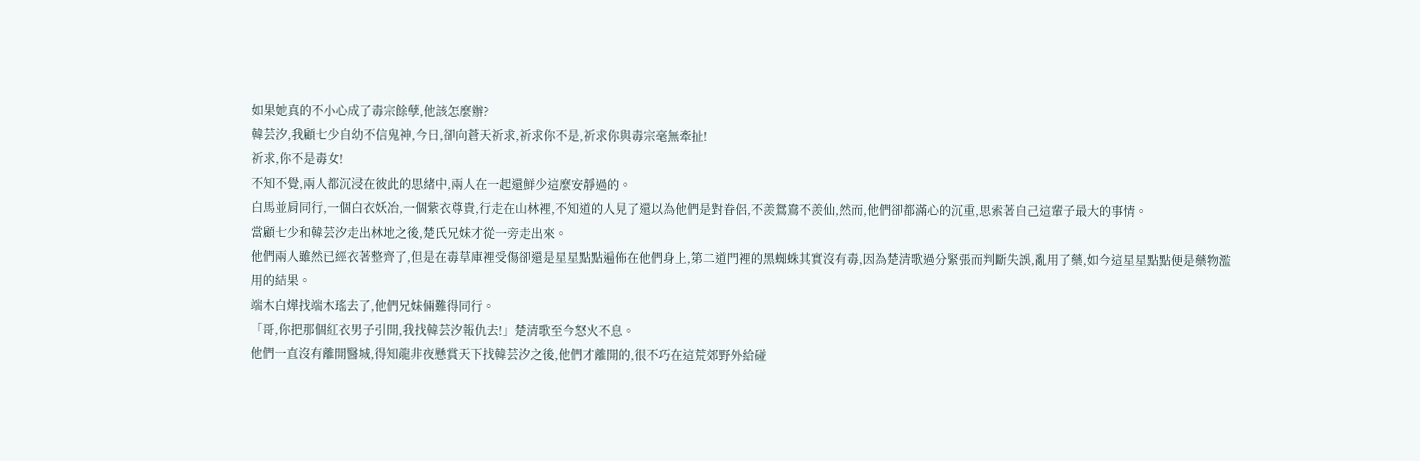如果她真的不小心成了毒宗餘孽,他該怎麼辦?
韓芸汐,我顧七少自幼不信鬼神,今日,卻向蒼天祈求,祈求你不是,祈求你與毒宗毫無牽扯!
祈求,你不是毒女!
不知不覺,兩人都沉浸在彼此的思緒中,兩人在一起還鮮少這麼安靜過的。
白馬並肩同行,一個白衣妖冶,一個紫衣尊貴,行走在山林裡,不知道的人見了還以為他們是對眷侶,不羨鴛鴦不羨仙,然而,他們卻都滿心的沉重,思索著自己這輩子最大的事情。
當顧七少和韓芸汐走出林地之後,楚氏兄妹才從一旁走出來。
他們兩人雖然已經衣著整齊了,但是在毒草庫裡受傷卻還是星星點點遍佈在他們身上,第二道門裡的黑蜘蛛其實沒有毒,因為楚清歌過分緊張而判斷失誤,亂用了藥,如今這星星點點便是藥物濫用的結果。
端木白燁找端木瑤去了,他們兄妹倆難得同行。
「哥,你把那個紅衣男子引開,我找韓芸汐報仇去!」楚清歌至今怒火不息。
他們一直沒有離開醫城,得知龍非夜懸賞天下找韓芸汐之後,他們才離開的,很不巧在這荒郊野外給碰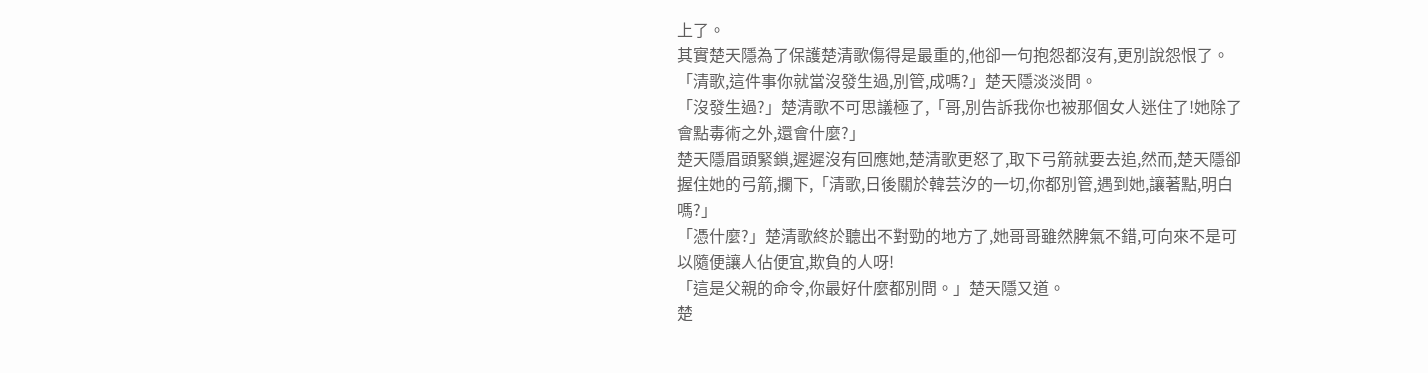上了。
其實楚天隱為了保護楚清歌傷得是最重的,他卻一句抱怨都沒有,更別說怨恨了。
「清歌,這件事你就當沒發生過,別管,成嗎?」楚天隱淡淡問。
「沒發生過?」楚清歌不可思議極了,「哥,別告訴我你也被那個女人迷住了!她除了會點毒術之外,還會什麼?」
楚天隱眉頭緊鎖,遲遲沒有回應她,楚清歌更怒了,取下弓箭就要去追,然而,楚天隱卻握住她的弓箭,攔下,「清歌,日後關於韓芸汐的一切,你都別管,遇到她,讓著點,明白嗎?」
「憑什麼?」楚清歌終於聽出不對勁的地方了,她哥哥雖然脾氣不錯,可向來不是可以隨便讓人佔便宜,欺負的人呀!
「這是父親的命令,你最好什麼都別問。」楚天隱又道。
楚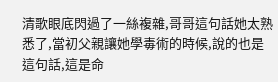清歌眼底閃過了一絲複雜,哥哥這句話她太熟悉了,當初父親讓她學毒術的時候,說的也是這句話,這是命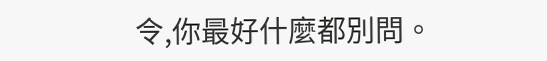令,你最好什麼都別問。